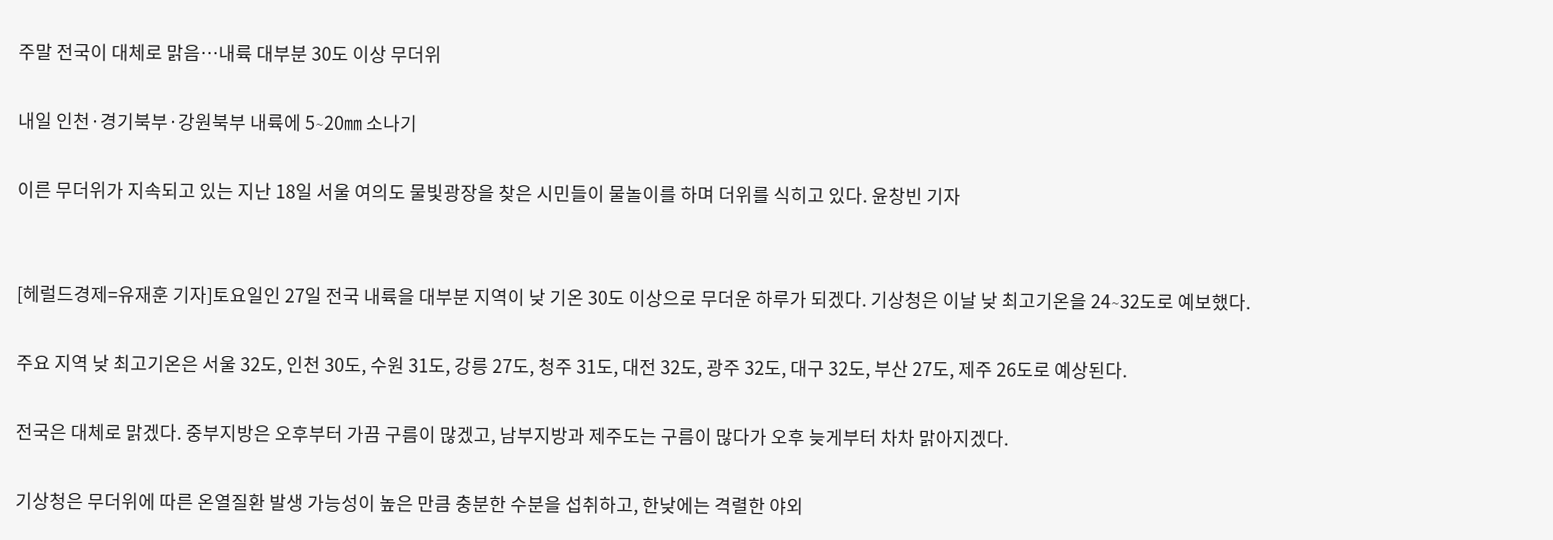주말 전국이 대체로 맑음…내륙 대부분 30도 이상 무더위

내일 인천·경기북부·강원북부 내륙에 5∼20㎜ 소나기

이른 무더위가 지속되고 있는 지난 18일 서울 여의도 물빛광장을 찾은 시민들이 물놀이를 하며 더위를 식히고 있다. 윤창빈 기자


[헤럴드경제=유재훈 기자]토요일인 27일 전국 내륙을 대부분 지역이 낮 기온 30도 이상으로 무더운 하루가 되겠다. 기상청은 이날 낮 최고기온을 24∼32도로 예보했다.

주요 지역 낮 최고기온은 서울 32도, 인천 30도, 수원 31도, 강릉 27도, 청주 31도, 대전 32도, 광주 32도, 대구 32도, 부산 27도, 제주 26도로 예상된다.

전국은 대체로 맑겠다. 중부지방은 오후부터 가끔 구름이 많겠고, 남부지방과 제주도는 구름이 많다가 오후 늦게부터 차차 맑아지겠다.

기상청은 무더위에 따른 온열질환 발생 가능성이 높은 만큼 충분한 수분을 섭취하고, 한낮에는 격렬한 야외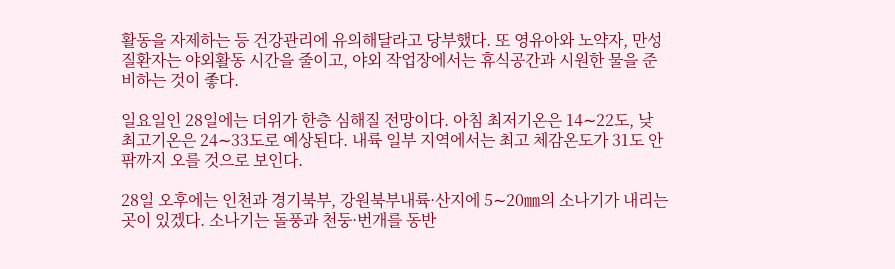활동을 자제하는 등 건강관리에 유의해달라고 당부했다. 또 영유아와 노약자, 만성질환자는 야외활동 시간을 줄이고, 야외 작업장에서는 휴식공간과 시원한 물을 준비하는 것이 좋다.

일요일인 28일에는 더위가 한층 심해질 전망이다. 아침 최저기온은 14∼22도, 낮 최고기온은 24∼33도로 예상된다. 내륙 일부 지역에서는 최고 체감온도가 31도 안팎까지 오를 것으로 보인다.

28일 오후에는 인천과 경기북부, 강원북부내륙·산지에 5∼20㎜의 소나기가 내리는 곳이 있겠다. 소나기는 돌풍과 천둥·번개를 동반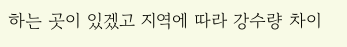하는 곳이 있겠고 지역에 따라 강수량 차이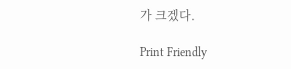가 크겠다.

Print Friendly